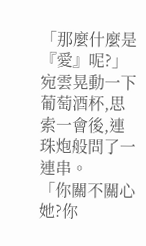「那麼什麼是『愛』呢?」
宛雲晃動一下葡萄酒杯,思索一會後,連珠炮般問了一連串。
「你關不關心她?你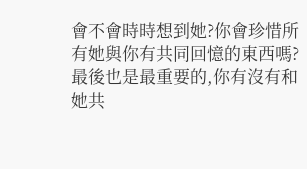會不會時時想到她?你會珍惜所有她與你有共同回憶的東西嗎?最後也是最重要的,你有沒有和她共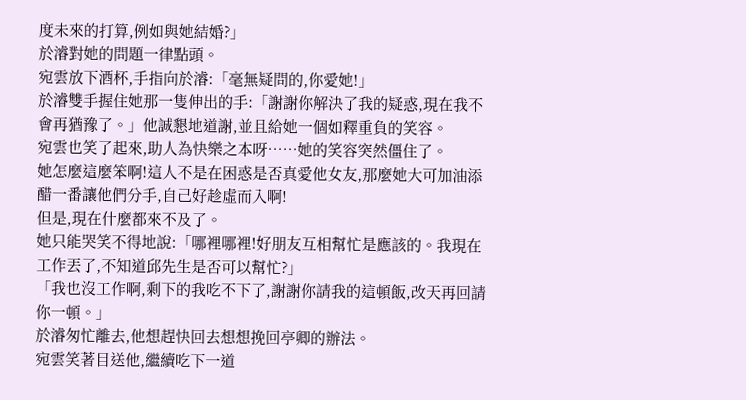度未來的打算,例如與她結婚?」
於濬對她的問題一律點頭。
宛雲放下酒杯,手指向於濬:「毫無疑問的,你愛她!」
於濬雙手握住她那一隻伸出的手:「謝謝你解決了我的疑惑,現在我不會再猶豫了。」他誠懇地道謝,並且給她一個如釋重負的笑容。
宛雲也笑了起來,助人為快樂之本呀……她的笑容突然僵住了。
她怎麼這麼笨啊!這人不是在困惑是否真愛他女友,那麼她大可加油添醋一番讓他們分手,自己好趁虛而入啊!
但是,現在什麼都來不及了。
她只能哭笑不得地說:「哪裡哪裡!好朋友互相幫忙是應該的。我現在工作丟了,不知道邱先生是否可以幫忙?」
「我也沒工作啊,剩下的我吃不下了,謝謝你請我的這頓飯,改天再回請你一頓。」
於濬匆忙離去,他想趕快回去想想挽回亭卿的辦法。
宛雲笑著目送他,繼續吃下一道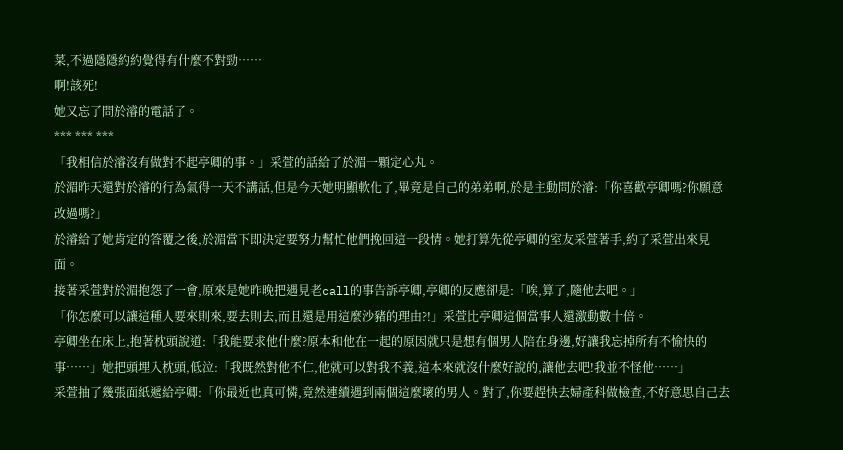菜,不過隱隱約約覺得有什麼不對勁……
啊!該死!
她又忘了問於濬的電話了。
*** *** ***
「我相信於濬沒有做對不起亭卿的事。」采萱的話給了於湄一顆定心丸。
於湄昨天還對於濬的行為氣得一天不講話,但是今天她明顯軟化了,畢竟是自己的弟弟啊,於是主動問於濬:「你喜歡亭卿嗎?你願意改過嗎?」
於濬給了她肯定的答覆之後,於湄當下即決定要努力幫忙他們挽回這一段情。她打算先從亭卿的室友采萱著手,約了采萱出來見面。
接著采萱對於湄抱怨了一會,原來是她昨晚把遇見老call的事告訴亭卿,亭卿的反應卻是:「唉,算了,隨他去吧。」
「你怎麼可以讓這種人要來則來,要去則去,而且還是用這麼沙豬的理由?!」采萱比亭卿這個當事人還激動數十倍。
亭卿坐在床上,抱著枕頭說道:「我能要求他什麼?原本和他在一起的原因就只是想有個男人陪在身邊,好讓我忘掉所有不愉快的事……」她把頭埋入枕頭,低泣:「我既然對他不仁,他就可以對我不義,這本來就沒什麼好說的,讓他去吧!我並不怪他……」
采萱抽了幾張面紙遞給亭卿:「你最近也真可憐,竟然連續遇到兩個這麼壞的男人。對了,你要趕快去婦產科做檢查,不好意思自己去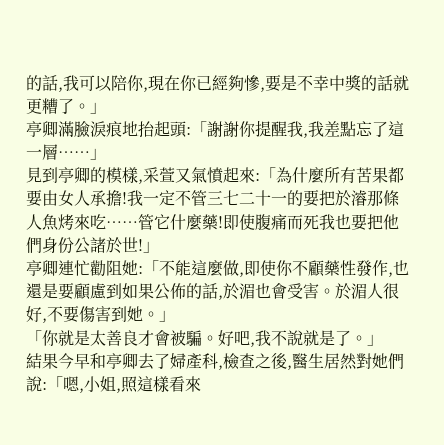的話,我可以陪你,現在你已經夠慘,要是不幸中獎的話就更糟了。」
亭卿滿臉淚痕地抬起頭:「謝謝你提醒我,我差點忘了這一層……」
見到亭卿的模樣,采萱又氣憤起來:「為什麼所有苦果都要由女人承擔!我一定不管三七二十一的要把於濬那條人魚烤來吃……管它什麼藥!即使腹痛而死我也要把他們身份公諸於世!」
亭卿連忙勸阻她:「不能這麼做,即使你不顧藥性發作,也還是要顧慮到如果公佈的話,於湄也會受害。於湄人很好,不要傷害到她。」
「你就是太善良才會被騙。好吧,我不說就是了。」
結果今早和亭卿去了婦產科,檢查之後,醫生居然對她們說:「嗯,小姐,照這樣看來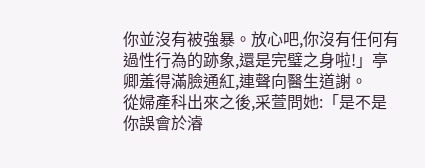你並沒有被強暴。放心吧,你沒有任何有過性行為的跡象,還是完璧之身啦!」亭卿羞得滿臉通紅,連聲向醫生道謝。
從婦產科出來之後,采萱問她:「是不是你誤會於濬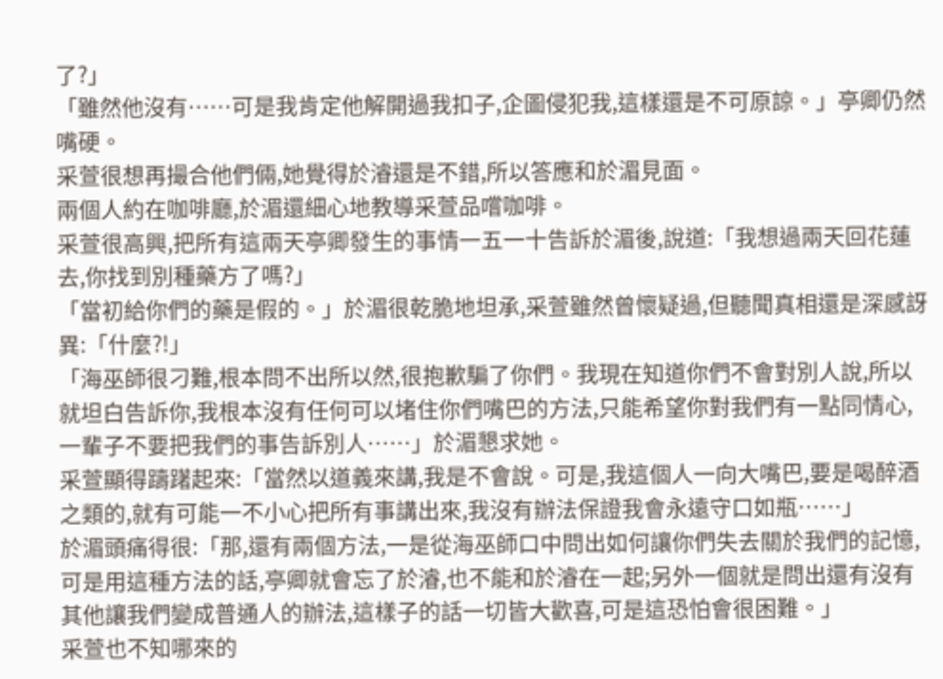了?」
「雖然他沒有……可是我肯定他解開過我扣子,企圖侵犯我,這樣還是不可原諒。」亭卿仍然嘴硬。
采萱很想再撮合他們倆,她覺得於濬還是不錯,所以答應和於湄見面。
兩個人約在咖啡廳,於湄還細心地教導采萱品嚐咖啡。
采萱很高興,把所有這兩天亭卿發生的事情一五一十告訴於湄後,說道:「我想過兩天回花蓮去,你找到別種藥方了嗎?」
「當初給你們的藥是假的。」於湄很乾脆地坦承,采萱雖然曾懷疑過,但聽聞真相還是深感訝異:「什麼?!」
「海巫師很刁難,根本問不出所以然,很抱歉騙了你們。我現在知道你們不會對別人說,所以就坦白告訴你,我根本沒有任何可以堵住你們嘴巴的方法,只能希望你對我們有一點同情心,一輩子不要把我們的事告訴別人……」於湄懇求她。
采萱顯得躊躇起來:「當然以道義來講,我是不會說。可是,我這個人一向大嘴巴,要是喝醉酒之類的,就有可能一不小心把所有事講出來,我沒有辦法保證我會永遠守口如瓶……」
於湄頭痛得很:「那,還有兩個方法,一是從海巫師口中問出如何讓你們失去關於我們的記憶,可是用這種方法的話,亭卿就會忘了於濬,也不能和於濬在一起;另外一個就是問出還有沒有其他讓我們變成普通人的辦法,這樣子的話一切皆大歡喜,可是這恐怕會很困難。」
采萱也不知哪來的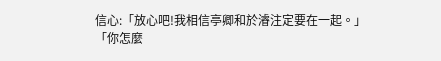信心:「放心吧!我相信亭卿和於濬注定要在一起。」
「你怎麼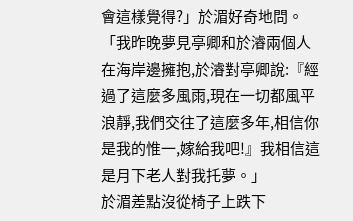會這樣覺得?」於湄好奇地問。
「我昨晚夢見亭卿和於濬兩個人在海岸邊擁抱,於濬對亭卿說:『經過了這麼多風雨,現在一切都風平浪靜,我們交往了這麼多年,相信你是我的惟一,嫁給我吧!』我相信這是月下老人對我托夢。」
於湄差點沒從椅子上跌下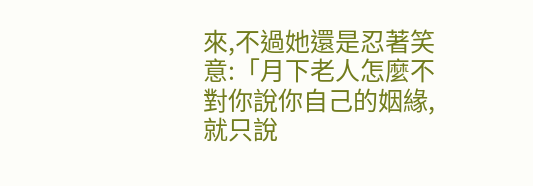來,不過她還是忍著笑意:「月下老人怎麼不對你說你自己的姻緣,就只說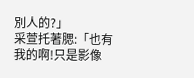別人的?」
采萱托著腮:「也有我的啊!只是影像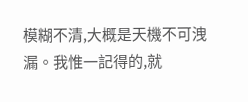模糊不清,大概是天機不可洩漏。我惟一記得的,就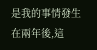是我的事情發生在兩年後,這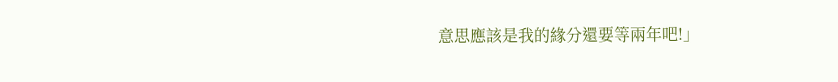意思應該是我的緣分還要等兩年吧!」